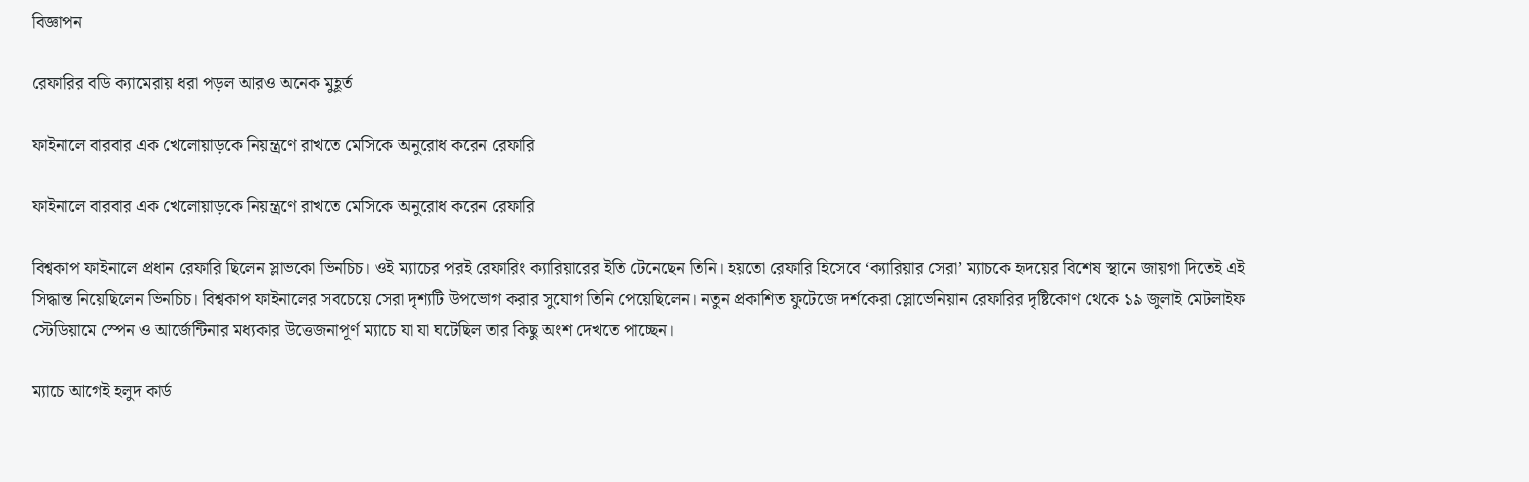বিজ্ঞাপন

রেফারির বডি ক্যামেরায় ধরা পড়ল আরও অনেক মুহূর্ত

ফাইনালে বারবার এক খেলোয়াড়কে নিয়ন্ত্রণে রাখতে মেসিকে অনুরোধ করেন রেফারি

ফাইনালে বারবার এক খেলোয়াড়কে নিয়ন্ত্রণে রাখতে মেসিকে অনুরোধ করেন রেফারি

বিশ্বকাপ ফাইনালে প্রধান রেফারি ছিলেন স্লাভকো ভিনচিচ। ওই ম্যাচের পরই রেফারিং ক্যারিয়ারের ইতি টেনেছেন তিনি। হয়তো রেফারি হিসেবে ‘ক্যারিয়ার সেরা’ ম্যাচকে হৃদয়ের বিশেষ স্থানে জায়গা দিতেই এই সিদ্ধান্ত নিয়েছিলেন ভিনচিচ। বিশ্বকাপ ফাইনালের সবচেয়ে সেরা দৃশ্যটি উপভোগ করার সুযোগ তিনি পেয়েছিলেন। নতুন প্রকাশিত ফুটেজে দর্শকেরা স্লোভেনিয়ান রেফারির দৃষ্টিকোণ থেকে ১৯ জুলাই মেটলাইফ স্টেডিয়ামে স্পেন ও আর্জেন্টিনার মধ্যকার উত্তেজনাপূর্ণ ম্যাচে যা যা ঘটেছিল তার কিছু অংশ দেখতে পাচ্ছেন।

ম্যাচে আগেই হলুদ কার্ড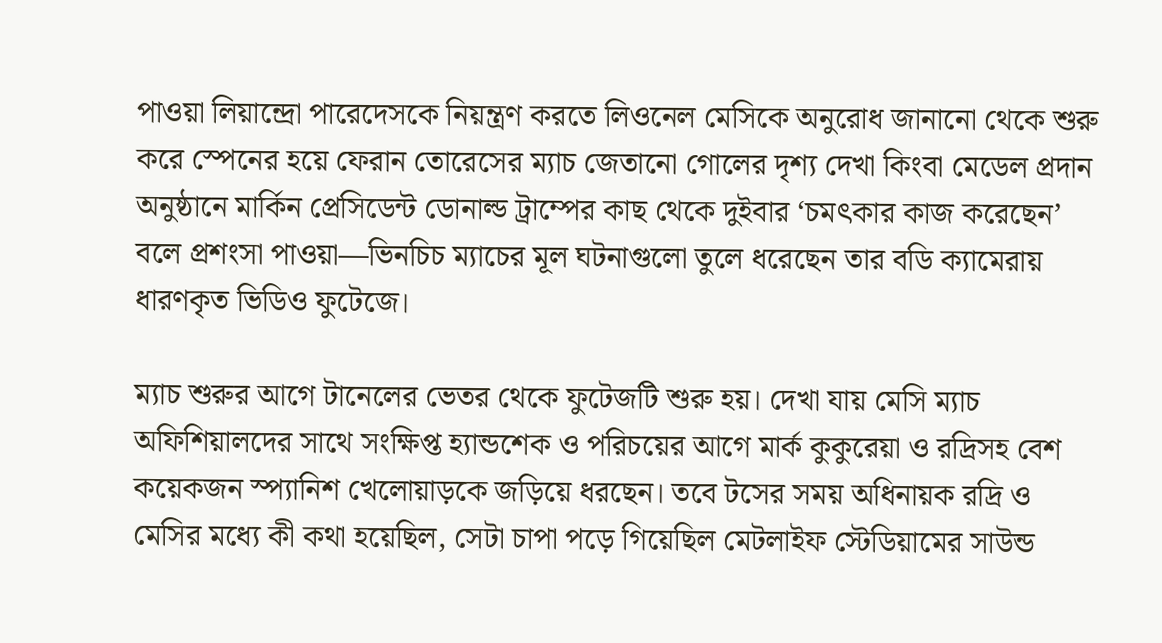পাওয়া লিয়ান্দ্রো পারেদেসকে নিয়ন্ত্রণ করতে লিওনেল মেসিকে অনুরোধ জানানো থেকে শুরু করে স্পেনের হয়ে ফেরান তোরেসের ম্যাচ জেতানো গোলের দৃশ্য দেখা কিংবা মেডেল প্রদান অনুষ্ঠানে মার্কিন প্রেসিডেন্ট ডোনাল্ড ট্রাম্পের কাছ থেকে দুইবার ‘চমৎকার কাজ করেছেন’ বলে প্রশংসা পাওয়া—ভিনচিচ ম্যাচের মূল ঘটনাগুলো তুলে ধরেছেন তার বডি ক্যামেরায় ধারণকৃত ভিডিও ফুটেজে।

ম্যাচ শুরুর আগে টানেলের ভেতর থেকে ফুটেজটি শুরু হয়। দেখা যায় মেসি ম্যাচ অফিশিয়ালদের সাথে সংক্ষিপ্ত হ্যান্ডশেক ও পরিচয়ের আগে মার্ক কুকুরেয়া ও রদ্রিসহ বেশ কয়েকজন স্প্যানিশ খেলোয়াড়কে জড়িয়ে ধরছেন। তবে টসের সময় অধিনায়ক রদ্রি ও মেসির মধ্যে কী কথা হয়েছিল, সেটা চাপা পড়ে গিয়েছিল মেটলাইফ স্টেডিয়ামের সাউন্ড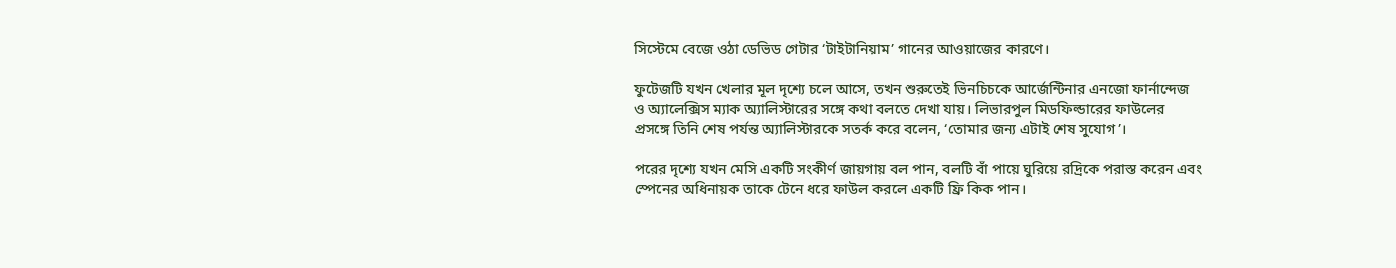সিস্টেমে বেজে ওঠা ডেভিড গেটার ‘টাইটানিয়াম’ গানের আওয়াজের কারণে।

ফুটেজটি যখন খেলার মূল দৃশ্যে চলে আসে, তখন শুরুতেই ভিনচিচকে আর্জেন্টিনার এনজো ফার্নান্দেজ ও অ্যালেক্সিস ম্যাক অ্যালিস্টারের সঙ্গে কথা বলতে দেখা যায়। লিভারপুল মিডফিল্ডারের ফাউলের প্রসঙ্গে তিনি শেষ পর্যন্ত অ্যালিস্টারকে সতর্ক করে বলেন, ‘তোমার জন্য এটাই শেষ সুযোগ’।

পরের দৃশ্যে যখন মেসি একটি সংকীর্ণ জায়গায় বল পান, বলটি বাঁ পায়ে ঘুরিয়ে রদ্রিকে পরাস্ত করেন এবং স্পেনের অধিনায়ক তাকে টেনে ধরে ফাউল করলে একটি ফ্রি কিক পান।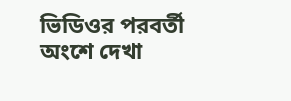ভিডিওর পরবর্তী অংশে দেখা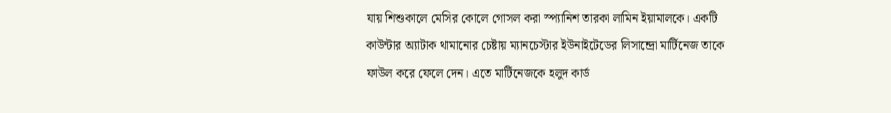যায় শিশুকালে মেসির কোলে গোসল করা স্প্যানিশ তারকা লামিন ইয়ামালকে। একটি কাউন্টার অ্যাটাক থামানোর চেষ্টায় ম্যানচেস্টার ইউনাইটেডের লিসান্দ্রো মার্টিনেজ তাকে ফাউল করে ফেলে দেন। এতে মার্টিনেজকে হলুদ কার্ড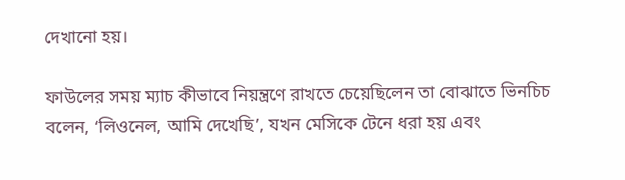দেখানো হয়।

ফাউলের সময় ম্যাচ কীভাবে নিয়ন্ত্রণে রাখতে চেয়েছিলেন তা বোঝাতে ভিনচিচ বলেন, ‘লিওনেল, আমি দেখেছি’, যখন মেসিকে টেনে ধরা হয় এবং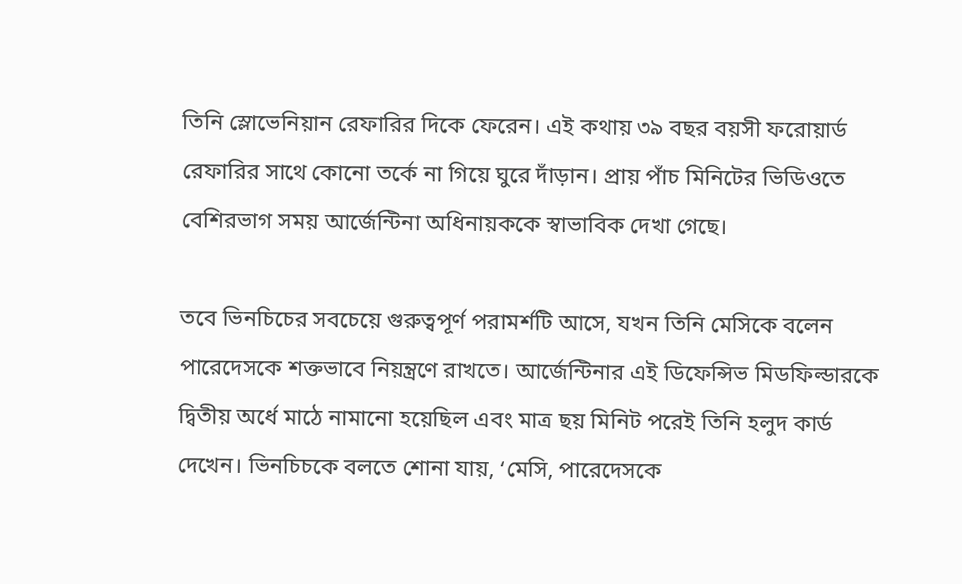তিনি স্লোভেনিয়ান রেফারির দিকে ফেরেন। এই কথায় ৩৯ বছর বয়সী ফরোয়ার্ড রেফারির সাথে কোনো তর্কে না গিয়ে ঘুরে দাঁড়ান। প্রায় পাঁচ মিনিটের ভিডিওতে বেশিরভাগ সময় আর্জেন্টিনা অধিনায়ককে স্বাভাবিক দেখা গেছে।

তবে ভিনচিচের সবচেয়ে গুরুত্বপূর্ণ পরামর্শটি আসে, যখন তিনি মেসিকে বলেন পারেদেসকে শক্তভাবে নিয়ন্ত্রণে রাখতে। আর্জেন্টিনার এই ডিফেন্সিভ মিডফিল্ডারকে দ্বিতীয় অর্ধে মাঠে নামানো হয়েছিল এবং মাত্র ছয় মিনিট পরেই তিনি হলুদ কার্ড দেখেন। ভিনচিচকে বলতে শোনা যায়, ‘মেসি, পারেদেসকে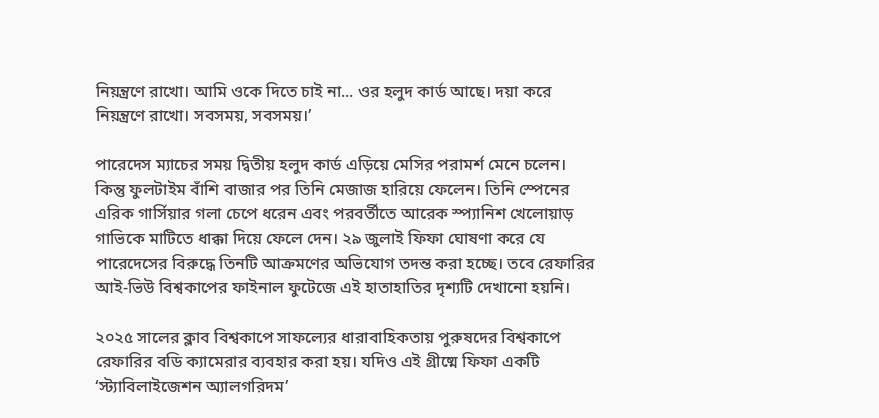নিয়ন্ত্রণে রাখো। আমি ওকে দিতে চাই না... ওর হলুদ কার্ড আছে। দয়া করে নিয়ন্ত্রণে রাখো। সবসময়, সবসময়।’

পারেদেস ম্যাচের সময় দ্বিতীয় হলুদ কার্ড এড়িয়ে মেসির পরামর্শ মেনে চলেন। কিন্তু ফুলটাইম বাঁশি বাজার পর তিনি মেজাজ হারিয়ে ফেলেন। তিনি স্পেনের এরিক গার্সিয়ার গলা চেপে ধরেন এবং পরবর্তীতে আরেক স্প্যানিশ খেলোয়াড় গাভিকে মাটিতে ধাক্কা দিয়ে ফেলে দেন। ২৯ জুলাই ফিফা ঘোষণা করে যে পারেদেসের বিরুদ্ধে তিনটি আক্রমণের অভিযোগ তদন্ত করা হচ্ছে। তবে রেফারির আই-ভিউ বিশ্বকাপের ফাইনাল ফুটেজে এই হাতাহাতির দৃশ্যটি দেখানো হয়নি।

২০২৫ সালের ক্লাব বিশ্বকাপে সাফল্যের ধারাবাহিকতায় পুরুষদের বিশ্বকাপে রেফারির বডি ক্যামেরার ব্যবহার করা হয়। যদিও এই গ্রীষ্মে ফিফা একটি ‘স্ট্যাবিলাইজেশন অ্যালগরিদম’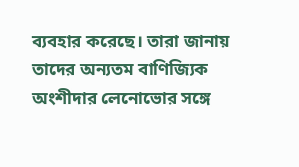ব্যবহার করেছে। তারা জানায় তাদের অন্যতম বাণিজ্যিক অংশীদার লেনোভোর সঙ্গে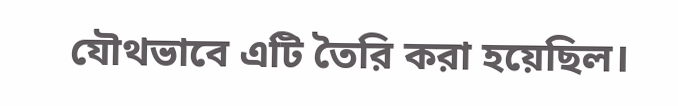যৌথভাবে এটি তৈরি করা হয়েছিল।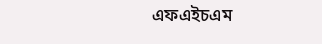এফএইচএম